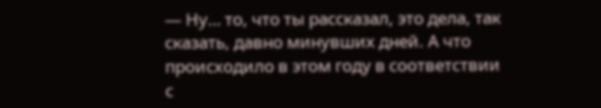— Ну… то, что ты рассказал, это дела, так сказать, давно минувших дней. А что происходило в этом году в соответствии с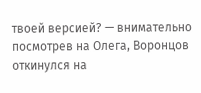твоей версией? — внимательно посмотрев на Олега, Воронцов откинулся на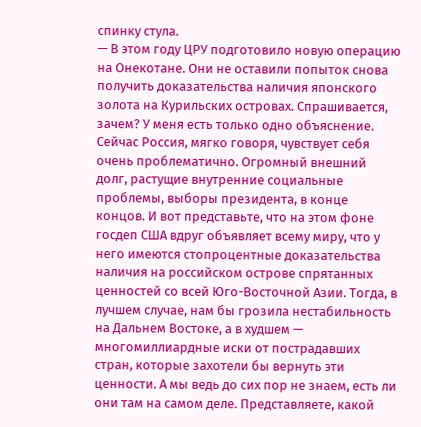спинку стула.
— В этом году ЦРУ подготовило новую операцию на Онекотане. Они не оставили попыток снова получить доказательства наличия японского золота на Курильских островах. Спрашивается, зачем? У меня есть только одно объяснение. Сейчас Россия, мягко говоря, чувствует себя очень проблематично. Огромный внешний долг, растущие внутренние социальные проблемы, выборы президента, в конце концов. И вот представьте, что на этом фоне госдеп США вдруг объявляет всему миру, что у него имеются стопроцентные доказательства наличия на российском острове спрятанных ценностей со всей Юго-Восточной Азии. Тогда, в лучшем случае, нам бы грозила нестабильность на Дальнем Востоке, а в худшем — многомиллиардные иски от пострадавших стран, которые захотели бы вернуть эти ценности. А мы ведь до сих пор не знаем, есть ли они там на самом деле. Представляете, какой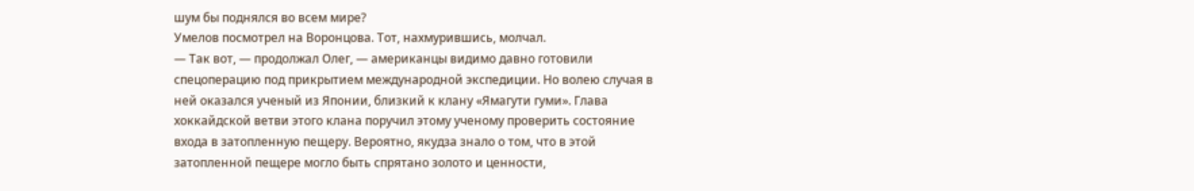шум бы поднялся во всем мире?
Умелов посмотрел на Воронцова. Тот, нахмурившись, молчал.
— Так вот, — продолжал Олег, — американцы видимо давно готовили спецоперацию под прикрытием международной экспедиции. Но волею случая в ней оказался ученый из Японии, близкий к клану «Ямагути гуми». Глава хоккайдской ветви этого клана поручил этому ученому проверить состояние входа в затопленную пещеру. Вероятно, якудза знало о том, что в этой затопленной пещере могло быть спрятано золото и ценности,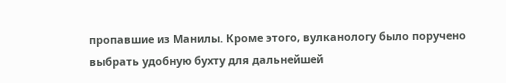пропавшие из Манилы. Кроме этого, вулканологу было поручено выбрать удобную бухту для дальнейшей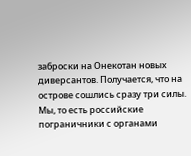заброски на Онекотан новых диверсантов. Получается, что на острове сошлись сразу три силы. Мы, то есть российские пограничники с органами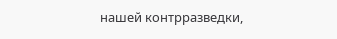нашей контрразведки,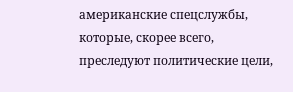американские спецслужбы, которые, скорее всего, преследуют политические цели,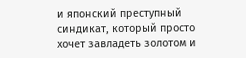и японский преступный синдикат, который просто хочет завладеть золотом и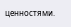ценностями.